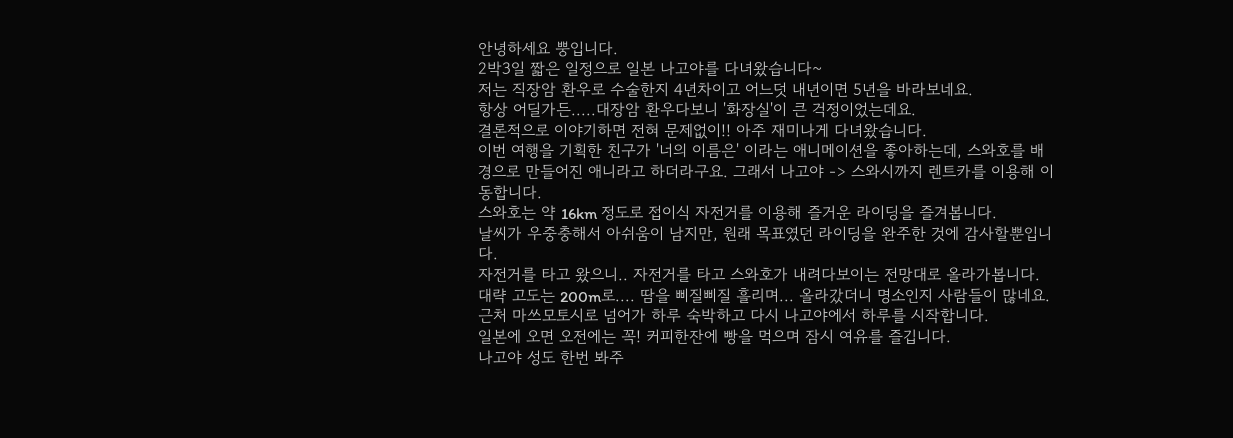안녕하세요 뿡입니다.
2박3일 짧은 일정으로 일본 나고야를 다녀왔습니다~
저는 직장암 환우로 수술한지 4년차이고 어느덧 내년이면 5년을 바라보네요.
항상 어딜가든.....대장암 환우다보니 '화장실'이 큰 걱정이었는데요.
결론적으로 이야기하면 전혀 문제없이!! 아주 재미나게 다녀왔습니다.
이번 여행을 기획한 친구가 '너의 이름은' 이라는 애니메이션을 좋아하는데, 스와호를 배경으로 만들어진 애니라고 하더라구요. 그래서 나고야 -> 스와시까지 렌트카를 이용해 이동합니다.
스와호는 약 16km 정도로 접이식 자전거를 이용해 즐거운 라이딩을 즐겨봅니다.
날씨가 우중충해서 아쉬움이 남지만, 원래 목표였던 라이딩을 완주한 것에 감사할뿐입니다.
자전거를 타고 왔으니.. 자전거를 타고 스와호가 내려다보이는 전망대로 올라가봅니다.
대략 고도는 200m로.... 땀을 삐질삐질 흘리며... 올라갔더니 명소인지 사람들이 많네요.
근처 마쓰모토시로 넘어가 하루 숙박하고 다시 나고야에서 하루를 시작합니다.
일본에 오면 오전에는 꼭! 커피한잔에 빵을 먹으며 잠시 여유를 즐깁니다.
나고야 성도 한번 봐주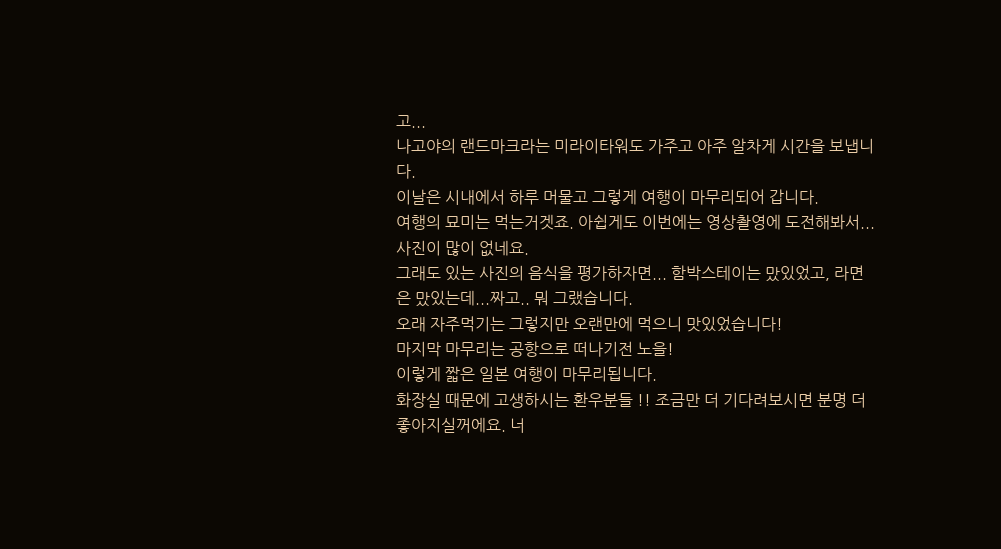고...
나고야의 랜드마크라는 미라이타워도 가주고 아주 알차게 시간을 보냅니다.
이날은 시내에서 하루 머물고 그렇게 여행이 마무리되어 갑니다.
여행의 묘미는 먹는거겟죠. 아쉽게도 이번에는 영상촬영에 도전해봐서... 사진이 많이 없네요.
그래도 있는 사진의 음식을 평가하자면... 함박스테이는 맜있었고, 라면은 맜있는데...짜고.. 뭐 그랬습니다.
오래 자주먹기는 그렇지만 오랜만에 먹으니 맛있었습니다!
마지막 마무리는 공항으로 떠나기전 노을!
이렇게 짧은 일본 여행이 마무리됩니다.
화장실 때문에 고생하시는 환우분들 !! 조금만 더 기다려보시면 분명 더 좋아지실꺼에요. 너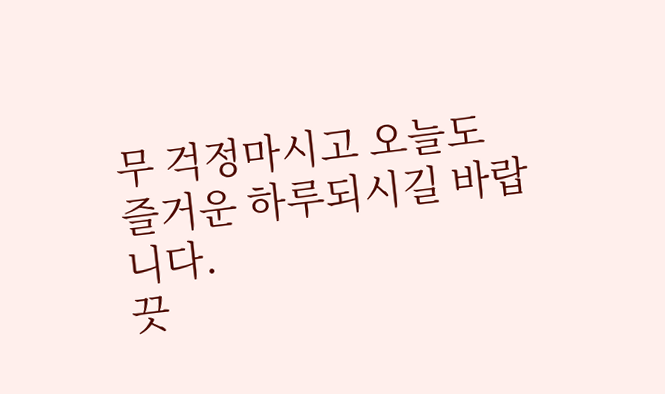무 걱정마시고 오늘도 즐거운 하루되시길 바랍니다.
끗